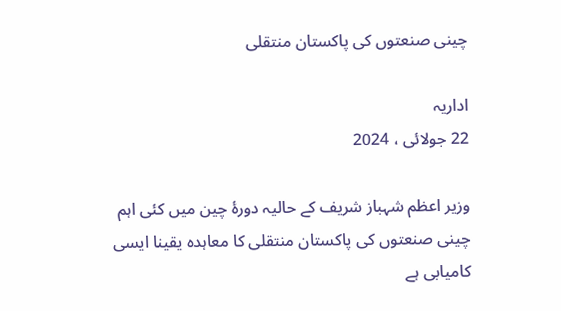چینی صنعتوں کی پاکستان منتقلی

اداریہ
22 جولائی ، 2024

وزیر اعظم شہباز شریف کے حالیہ دورۂ چین میں کئی اہم چینی صنعتوں کی پاکستان منتقلی کا معاہدہ یقینا ایسی کامیابی ہے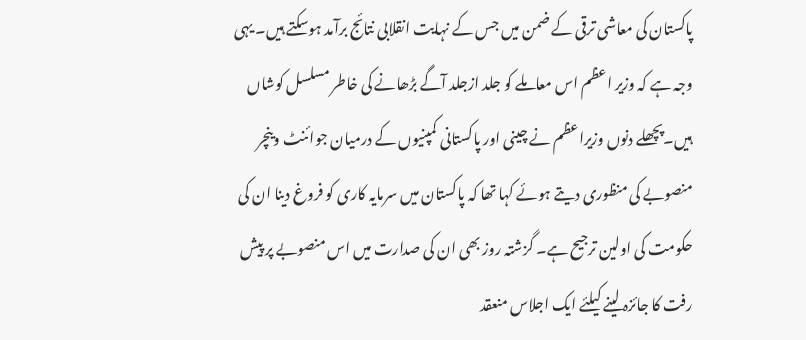پاکستان کی معاشی ترقی کے ضمن میں جس کے نہایت انقلابی نتائج برآمد ہوسکتے ہیں۔ یہی وجہ ہے کہ وزیر اعظم اس معاملے کو جلد ازجلد آگے بڑھانے کی خاطر مسلسل کوشاں ہیں۔پچھلے دنوں وزیراعظم نے چینی اور پاکستانی کمپنیوں کے درمیان جوائنٹ وینچر منصوبے کی منظوری دیتے ہوئے کہا تھا کہ پاکستان میں سرمایہ کاری کو فروغ دینا ان کی حکومت کی اولین ترجیح ہے۔ گزشتہ روز بھی ان کی صدارت میں اس منصوبے پر پیش رفت کا جائزہ لینے کیلئے ایک اجلاس منعقد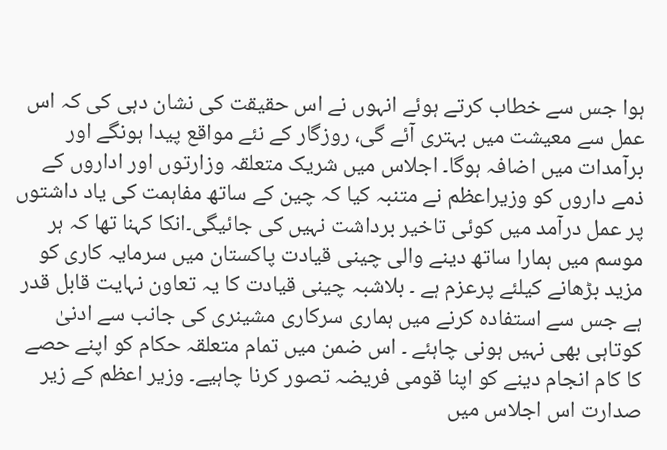ہوا جس سے خطاب کرتے ہوئے انہوں نے اس حقیقت کی نشان دہی کی کہ اس عمل سے معیشت میں بہتری آئے گی، روزگار کے نئے مواقع پیدا ہونگے اور برآمدات میں اضافہ ہوگا۔ اجلاس میں شریک متعلقہ وزارتوں اور اداروں کے ذمے داروں کو وزیراعظم نے متنبہ کیا کہ چین کے ساتھ مفاہمت کی یاد داشتوں پر عمل درآمد میں کوئی تاخیر برداشت نہیں کی جائیگی۔انکا کہنا تھا کہ ہر موسم میں ہمارا ساتھ دینے والی چینی قیادت پاکستان میں سرمایہ کاری کو مزید بڑھانے کیلئے پرعزم ہے ۔ بلاشبہ چینی قیادت کا یہ تعاون نہایت قابل قدر ہے جس سے استفادہ کرنے میں ہماری سرکاری مشینری کی جانب سے ادنیٰ کوتاہی بھی نہیں ہونی چاہئے ۔ اس ضمن میں تمام متعلقہ حکام کو اپنے حصے کا کام انجام دینے کو اپنا قومی فریضہ تصور کرنا چاہیے۔ وزیر اعظم کے زیر صدارت اس اجلاس میں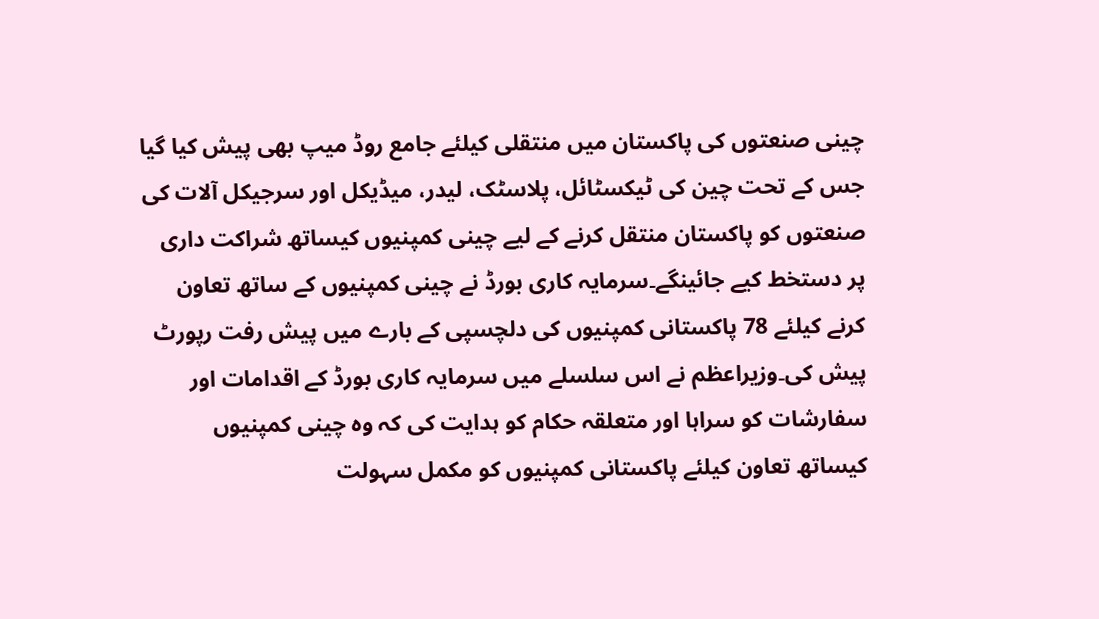چینی صنعتوں کی پاکستان میں منتقلی کیلئے جامع روڈ میپ بھی پیش کیا گیا جس کے تحت چین کی ٹیکسٹائل، پلاسٹک، لیدر، میڈیکل اور سرجیکل آلات کی صنعتوں کو پاکستان منتقل کرنے کے لیے چینی کمپنیوں کیساتھ شراکت داری پر دستخط کیے جائینگے۔سرمایہ کاری بورڈ نے چینی کمپنیوں کے ساتھ تعاون کرنے کیلئے 78 پاکستانی کمپنیوں کی دلچسپی کے بارے میں پیش رفت رپورٹ پیش کی۔وزیراعظم نے اس سلسلے میں سرمایہ کاری بورڈ کے اقدامات اور سفارشات کو سراہا اور متعلقہ حکام کو ہدایت کی کہ وہ چینی کمپنیوں کیساتھ تعاون کیلئے پاکستانی کمپنیوں کو مکمل سہولت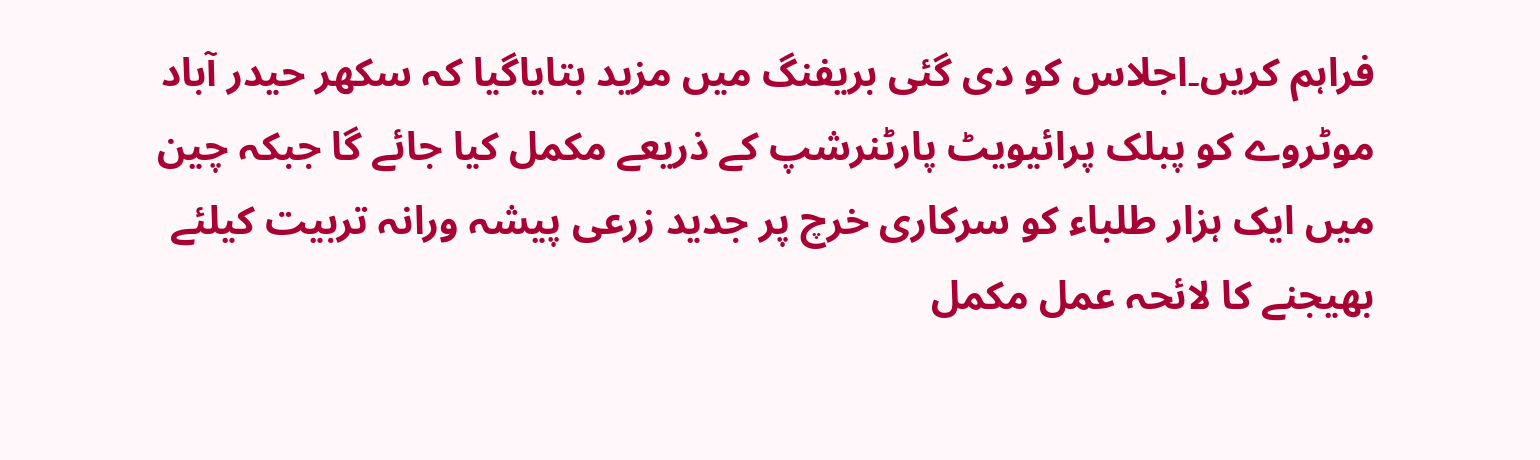فراہم کریں۔اجلاس کو دی گئی بریفنگ میں مزید بتایاگیا کہ سکھر حیدر آباد موٹروے کو پبلک پرائیویٹ پارٹنرشپ کے ذریعے مکمل کیا جائے گا جبکہ چین میں ایک ہزار طلباء کو سرکاری خرچ پر جدید زرعی پیشہ ورانہ تربیت کیلئے بھیجنے کا لائحہ عمل مکمل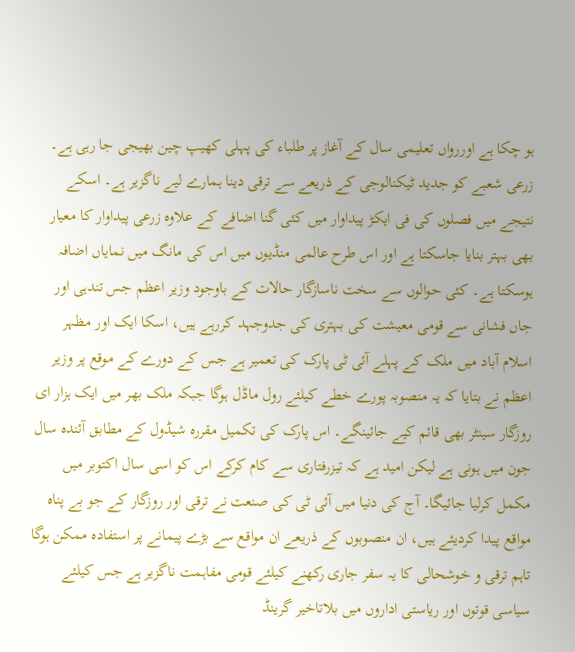ہو چکا ہے اوررواں تعلیمی سال کے آغاز پر طلباء کی پہلی کھیپ چین بھیجی جا رہی ہے۔ زرعی شعبے کو جدید ٹیکنالوجی کے ذریعے سے ترقی دینا ہمارے لیے ناگزیر ہے۔ اسکے نتیجے میں فصلوں کی فی ایکڑ پیداوار میں کئی گنا اضافے کے علاوہ زرعی پیداوار کا معیار بھی بہتر بنایا جاسکتا ہے اور اس طرح عالمی منڈیوں میں اس کی مانگ میں نمایاں اضافہ ہوسکتا ہے۔ کئی حوالوں سے سخت ناسازگار حالات کے باوجود وزیر اعظم جس تندہی اور جاں فشانی سے قومی معیشت کی بہتری کی جدوجہد کررہے ہیں، اسکا ایک اور مظہر اسلام آباد میں ملک کے پہلے آئی ٹی پارک کی تعمیر ہے جس کے دورے کے موقع پر وزیر اعظم نے بتایا کہ یہ منصوبہ پورے خطے کیلئے رول ماڈل ہوگا جبکہ ملک بھر میں ایک ہزار ای روزگار سینٹر بھی قائم کیے جائینگے۔ اس پارک کی تکمیل مقررہ شیڈول کے مطابق آئندہ سال جون میں ہونی ہے لیکن امید ہے کہ تیزرفتاری سے کام کرکے اس کو اسی سال اکتوبر میں مکمل کرلیا جائیگا۔ آج کی دنیا میں آئی ٹی کی صنعت نے ترقی اور روزگار کے جو بے پناہ مواقع پیدا کردیئے ہیں، ان منصوبوں کے ذریعے ان مواقع سے بڑے پیمانے پر استفادہ ممکن ہوگا تاہم ترقی و خوشحالی کا یہ سفر جاری رکھنے کیلئے قومی مفاہمت ناگزیر ہے جس کیلئے سیاسی قوتوں اور ریاستی اداروں میں بلاتاخیر گرینڈ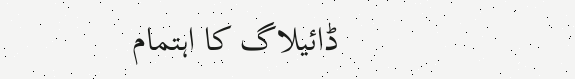ڈائیلاگ کا اہتمام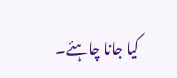کیا جانا چاہئے۔